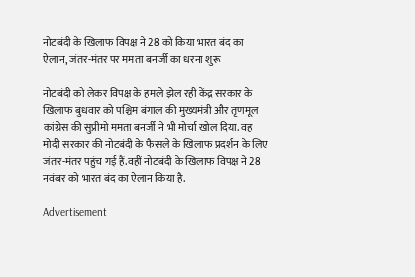नोटबंदी के खिलाफ विपक्ष ने 28 को किया भारत बंद का ऐलान, जंतर-मंतर पर ममता बनर्जी का धरना शुरू

नोटबंदी को लेकर विपक्ष के हमले झेल रही केंद्र सरकार के खिलाफ बुधवार को पश्चिम बंगाल की मुख्यमंत्री और तृणमूल कांग्रेस की सुप्रीमो ममता बनर्जी ने भी मोर्चा खोल दिया. वह मोदी सरकार की नोटबंदी के फैसले के खिलाफ प्रदर्शन के लिए जंतर-मंतर पहुंच गई हैं.वहीं नोटबंदी के खिलाफ विपक्ष ने 28 नवंबर को भारत बंद का ऐलान किया है.

Advertisement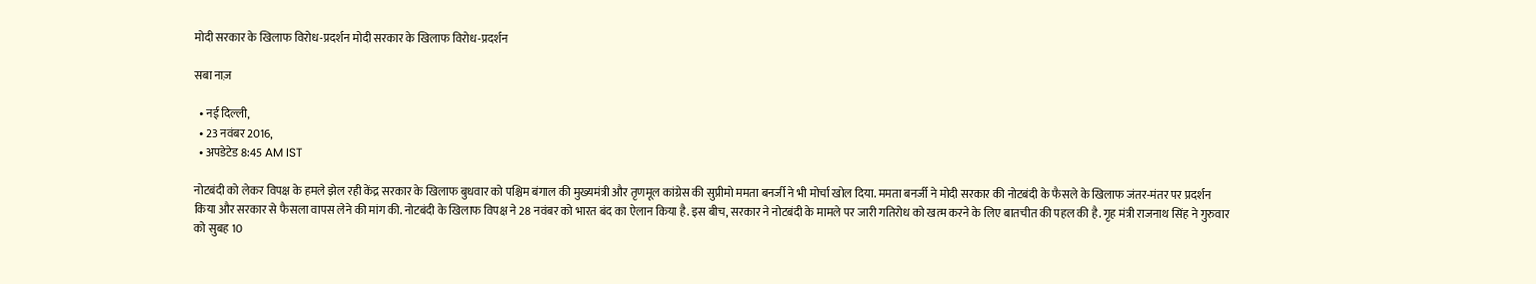मोदी सरकार के खिलाफ विरोध-प्रदर्शन मोदी सरकार के खिलाफ विरोध-प्रदर्शन

सबा नाज़

  • नई दिल्ली,
  • 23 नवंबर 2016,
  • अपडेटेड 8:45 AM IST

नोटबंदी को लेकर विपक्ष के हमले झेल रही केंद्र सरकार के खिलाफ बुधवार को पश्चिम बंगाल की मुख्यमंत्री और तृणमूल कांग्रेस की सुप्रीमो ममता बनर्जी ने भी मोर्चा खोल दिया. ममता बनर्जी ने मोदी सरकार की नोटबंदी के फैसले के खिलाफ जंतर-मंतर पर प्रदर्शन किया और सरकार से फैसला वापस लेने की मांग की. नोटबंदी के खिलाफ विपक्ष ने 28 नवंबर को भारत बंद का ऐलान किया है. इस बीच, सरकार ने नोटबंदी के मामले पर जारी गतिरोध को खत्म करने के लिए बातचीत की पहल की है. गृह मंत्री राजनाथ सिंह ने गुरुवार को सुबह 10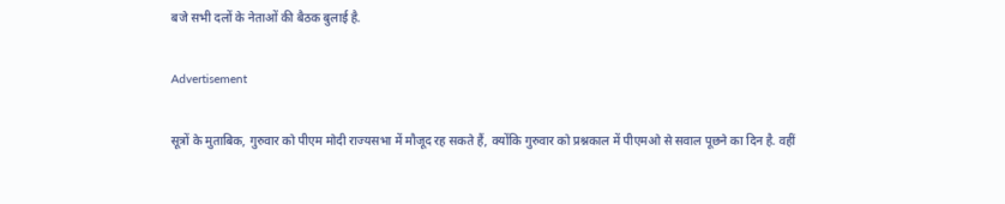बजे सभी दलों के नेताओं की बैठक बुलाई है.

Advertisement

सूत्रों के मुताबिक, गुरुवार को पीएम मोदी राज्यसभा में मौजूद रह सकते हैं, क्योंकि गुरुवार को प्रश्नकाल में पीएमओ से सवाल पूछने का दिन है. वहीं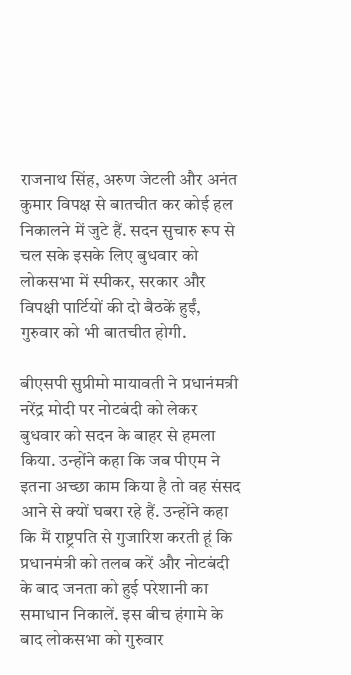राजनाथ सिंह, अरुण जेटली और अनंत कुमार विपक्ष से बातचीत कर कोई हल निकालने में जुटे हैं. सदन सुचारु रूप से चल सके इसके लिए बुधवार को लोकसभा में स्पीकर, सरकार और विपक्षी पार्टियों की दो बैठकें हुईं, गुरुवार को भी बातचीत होगी.

बीएसपी सुप्रीमो मायावती ने प्रधानंमत्री नरेंद्र मोदी पर नोटबंदी को लेकर बुधवार को सदन के बाहर से हमला किया. उन्होंने कहा कि जब पीएम ने इतना अच्छा काम किया है तो वह संसद आने से क्यों घबरा रहे हैं. उन्होंने कहा कि मैं राष्ट्रपति से गुजारिश करती हूं कि प्रधानमंत्री को तलब करें और नोटबंदी के बाद जनता को हुई परेशानी का समाधान निकालें. इस बीच हंगामे के बाद लोकसभा को गुरुवार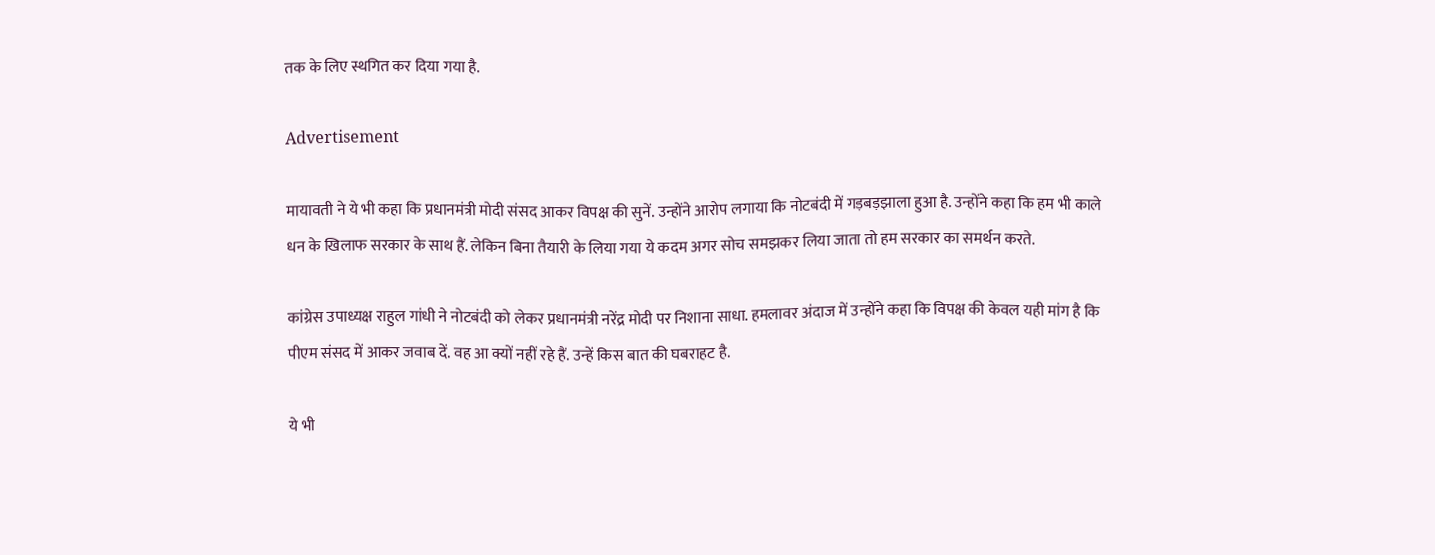तक के लिए स्थगित कर दिया गया है.

Advertisement

मायावती ने ये भी कहा कि प्रधानमंत्री मोदी संसद आकर विपक्ष की सुनें. उन्होंने आरोप लगाया कि नोटबंदी में गड़बड़झाला हुआ है. उन्होंने कहा कि हम भी काले धन के खिलाफ सरकार के साथ हैं. लेकिन बिना तैयारी के लिया गया ये कदम अगर सोच समझकर लिया जाता तो हम सरकार का समर्थन करते.

कांग्रेस उपाध्यक्ष राहुल गांधी ने नोटबंदी को लेकर प्रधानमंत्री नरेंद्र मोदी पर निशाना साधा. हमलावर अंदाज में उन्होंने कहा कि विपक्ष की केवल यही मांग है कि पीएम संसद में आकर जवाब दें. वह आ क्यों नहीं रहे हैं. उन्हें किस बात की घबराहट है.

ये भी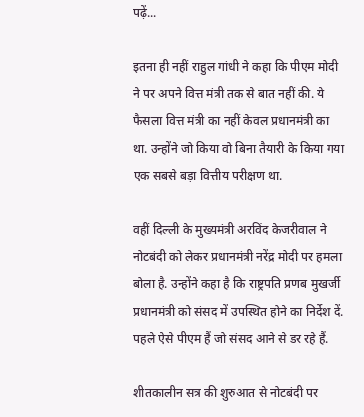पढ़ें...

इतना ही नहीं राहुल गांधी ने कहा कि पीएम मोदी ने पर अपने वित्त मंत्री तक से बात नहीं की. ये फैसला वित्त मंत्री का नहीं केवल प्रधानमंत्री का था. उन्होंने जो किया वो बिना तैयारी के किया गया एक सबसे बड़ा वित्तीय परीक्षण था.

वहीं दिल्ली के मुख्यमंत्री अरविंद केजरीवाल ने नोटबंदी को लेकर प्रधानमंत्री नरेंद्र मोदी पर हमला बोला है. उन्होंने कहा है कि राष्ट्रपति प्रणब मुखर्जी प्रधानमंत्री को संसद में उपस्थित होने का निर्देश दें. पहले ऐसे पीएम हैं जो संसद आने से डर रहे हैं.

शीतकालीन सत्र की शुरुआत से नोटबंदी पर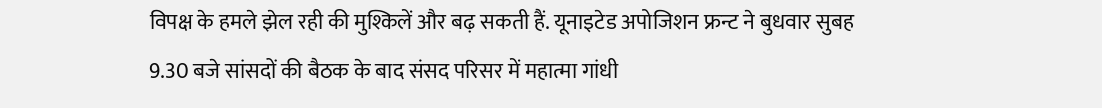विपक्ष के हमले झेल रही की मुश्किलें और बढ़ सकती हैं. यूनाइटेड अपोजिशन फ्रन्ट ने बुधवार सुबह 9.30 बजे सांसदों की बैठक के बाद संसद परिसर में महात्मा गांधी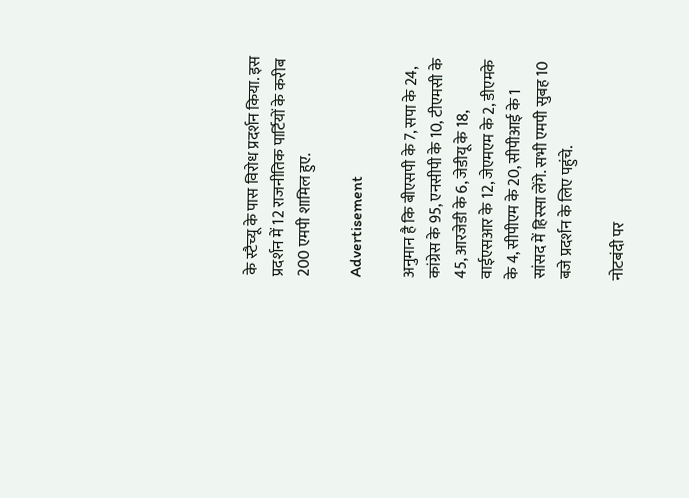के स्टैच्यू के पास विरोध प्रदर्शन किया. इस प्रदर्शन में 12 राजनीतिक पार्टियों के करीब 200 एमपी शामिल हुए.

Advertisement

अनुमान है कि बीएसपी के 7, सपा के 24, कांग्रेस के 95, एनसीपी के 10, टीएमसी के 45, आरजेडी के 6, जेडीयू के 18, वाईएसआर के 12, जेएमएम के 2, डीएमके के 4, सीपीएम के 20, सीपीआई के 1 सांसद में हिस्सा लेंगे. सभी एमपी सुबह 10 बजे प्रदर्शन के लिए पहुंचे.

नोटबंदी पर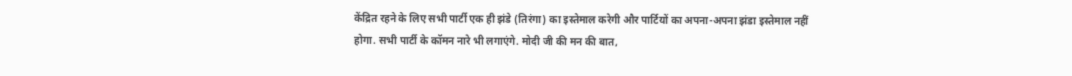केंद्रित रहने के लिए सभी पार्टी एक ही झंडे (तिरंगा) का इस्तेमाल करेगी और पार्टियों का अपना-अपना झंडा इस्तेमाल नहीं होगा. सभी पार्टी के कॉमन नारे भी लगाएंगे. मोदी जी की मन की बात,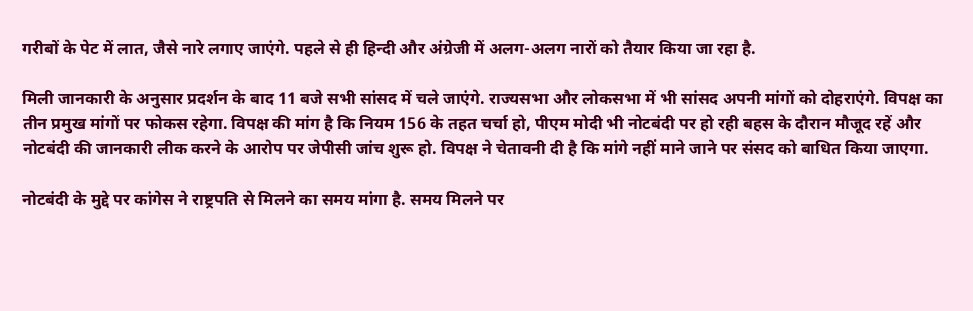गरीबों के पेट में लात, जैसे नारे लगाए जाएंगे. पहले से ही हिन्दी और अंग्रेजी में अलग-अलग नारों को तैयार किया जा रहा है.

मिली जानकारी के अनुसार प्रदर्शन के बाद 11 बजे सभी सांसद में चले जाएंगे. राज्यसभा और लोकसभा में भी सांसद अपनी मांगों को दोहराएंगे. विपक्ष का तीन प्रमुख मांगों पर फोकस रहेगा. विपक्ष की मांग है कि नियम 156 के तहत चर्चा हो, पीएम मोदी भी नोटबंदी पर हो रही बहस के दौरान मौजूद रहें और नोटबंदी की जानकारी लीक करने के आरोप पर जेपीसी जांच शुरू हो. विपक्ष ने चेतावनी दी है कि मांगे नहीं माने जाने पर संसद को बाधित किया जाएगा.

नोटबंदी के मुद्दे पर कांगेस ने राष्ट्रपति से मिलने का समय मांगा है. समय मिलने पर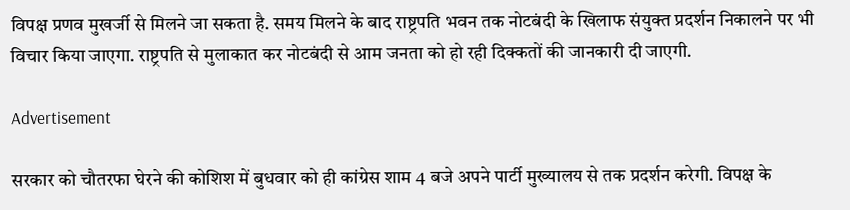विपक्ष प्रणव मुखर्जी से मिलने जा सकता है. समय मिलने के बाद राष्ट्रपति भवन तक नोटबंदी के खिलाफ संयुक्त प्रदर्शन निकालने पर भी विचार किया जाएगा. राष्ट्रपति से मुलाकात कर नोटबंदी से आम जनता को हो रही दिक्कतों की जानकारी दी जाएगी.

Advertisement

सरकार को चौतरफा घेरने की कोशिश में बुधवार को ही कांग्रेस शाम 4 बजे अपने पार्टी मुख्यालय से तक प्रदर्शन करेगी. विपक्ष के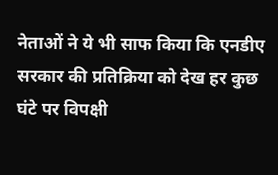नेताओं ने ये भी साफ किया कि एनडीए सरकार की प्रतिक्रिया को देख हर कुछ घंटे पर विपक्षी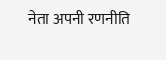नेता अपनी रणनीति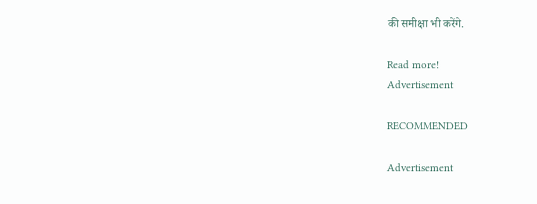की समीक्षा भी करेंगे.

Read more!
Advertisement

RECOMMENDED

Advertisement